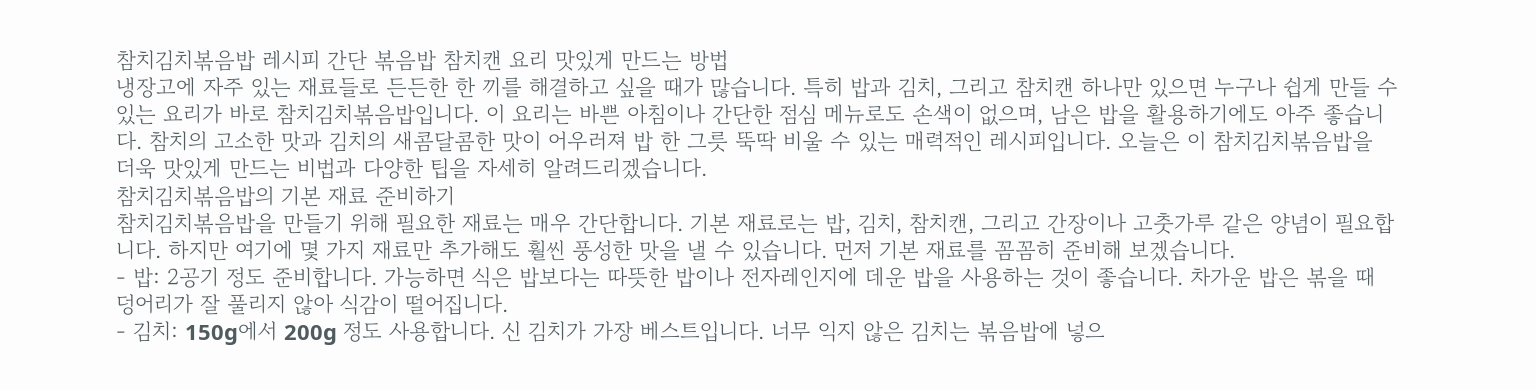참치김치볶음밥 레시피 간단 볶음밥 참치캔 요리 맛있게 만드는 방법
냉장고에 자주 있는 재료들로 든든한 한 끼를 해결하고 싶을 때가 많습니다. 특히 밥과 김치, 그리고 참치캔 하나만 있으면 누구나 쉽게 만들 수 있는 요리가 바로 참치김치볶음밥입니다. 이 요리는 바쁜 아침이나 간단한 점심 메뉴로도 손색이 없으며, 남은 밥을 활용하기에도 아주 좋습니다. 참치의 고소한 맛과 김치의 새콤달콤한 맛이 어우러져 밥 한 그릇 뚝딱 비울 수 있는 매력적인 레시피입니다. 오늘은 이 참치김치볶음밥을 더욱 맛있게 만드는 비법과 다양한 팁을 자세히 알려드리겠습니다.
참치김치볶음밥의 기본 재료 준비하기
참치김치볶음밥을 만들기 위해 필요한 재료는 매우 간단합니다. 기본 재료로는 밥, 김치, 참치캔, 그리고 간장이나 고춧가루 같은 양념이 필요합니다. 하지만 여기에 몇 가지 재료만 추가해도 훨씬 풍성한 맛을 낼 수 있습니다. 먼저 기본 재료를 꼼꼼히 준비해 보겠습니다.
- 밥: 2공기 정도 준비합니다. 가능하면 식은 밥보다는 따뜻한 밥이나 전자레인지에 데운 밥을 사용하는 것이 좋습니다. 차가운 밥은 볶을 때 덩어리가 잘 풀리지 않아 식감이 떨어집니다.
- 김치: 150g에서 200g 정도 사용합니다. 신 김치가 가장 베스트입니다. 너무 익지 않은 김치는 볶음밥에 넣으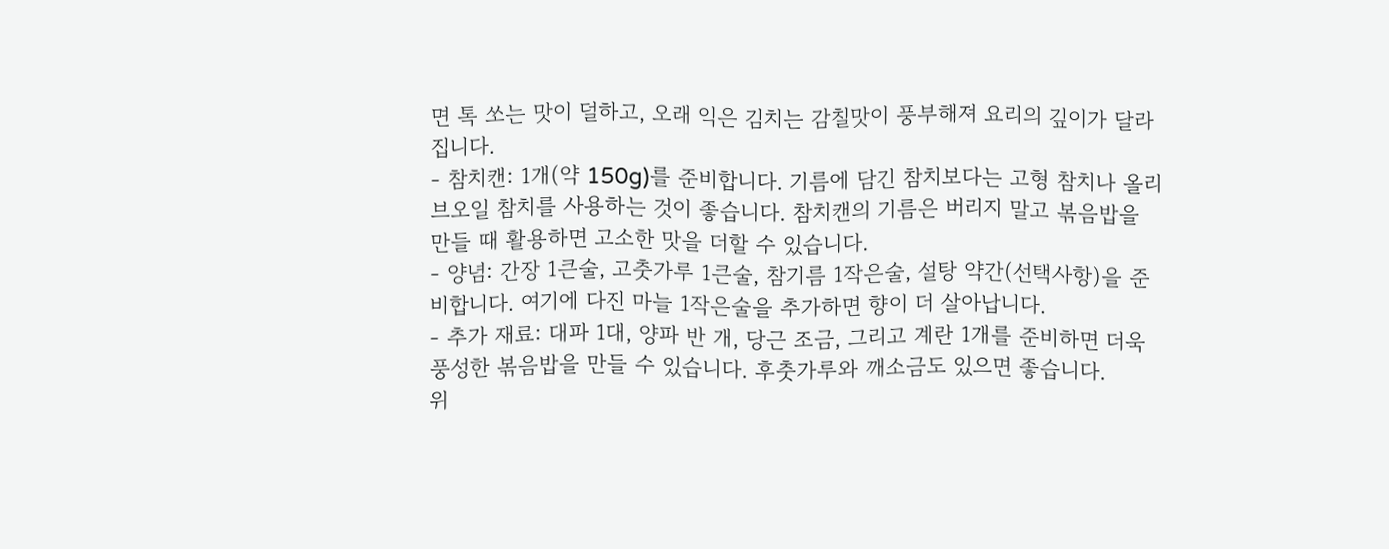면 톡 쏘는 맛이 덜하고, 오래 익은 김치는 감칠맛이 풍부해져 요리의 깊이가 달라집니다.
- 참치캔: 1개(약 150g)를 준비합니다. 기름에 담긴 참치보다는 고형 참치나 올리브오일 참치를 사용하는 것이 좋습니다. 참치캔의 기름은 버리지 말고 볶음밥을 만들 때 활용하면 고소한 맛을 더할 수 있습니다.
- 양념: 간장 1큰술, 고춧가루 1큰술, 참기름 1작은술, 설탕 약간(선택사항)을 준비합니다. 여기에 다진 마늘 1작은술을 추가하면 향이 더 살아납니다.
- 추가 재료: 대파 1대, 양파 반 개, 당근 조금, 그리고 계란 1개를 준비하면 더욱 풍성한 볶음밥을 만들 수 있습니다. 후춧가루와 깨소금도 있으면 좋습니다.
위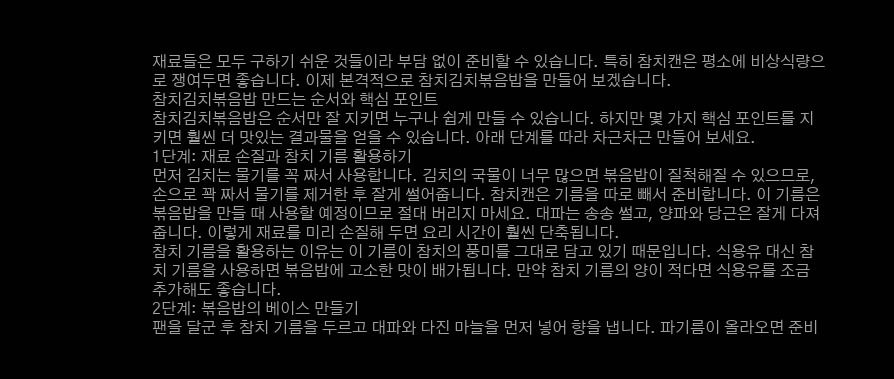재료들은 모두 구하기 쉬운 것들이라 부담 없이 준비할 수 있습니다. 특히 참치캔은 평소에 비상식량으로 쟁여두면 좋습니다. 이제 본격적으로 참치김치볶음밥을 만들어 보겠습니다.
참치김치볶음밥 만드는 순서와 핵심 포인트
참치김치볶음밥은 순서만 잘 지키면 누구나 쉽게 만들 수 있습니다. 하지만 몇 가지 핵심 포인트를 지키면 훨씬 더 맛있는 결과물을 얻을 수 있습니다. 아래 단계를 따라 차근차근 만들어 보세요.
1단계: 재료 손질과 참치 기름 활용하기
먼저 김치는 물기를 꼭 짜서 사용합니다. 김치의 국물이 너무 많으면 볶음밥이 질척해질 수 있으므로, 손으로 꽉 짜서 물기를 제거한 후 잘게 썰어줍니다. 참치캔은 기름을 따로 빼서 준비합니다. 이 기름은 볶음밥을 만들 때 사용할 예정이므로 절대 버리지 마세요. 대파는 송송 썰고, 양파와 당근은 잘게 다져줍니다. 이렇게 재료를 미리 손질해 두면 요리 시간이 훨씬 단축됩니다.
참치 기름을 활용하는 이유는 이 기름이 참치의 풍미를 그대로 담고 있기 때문입니다. 식용유 대신 참치 기름을 사용하면 볶음밥에 고소한 맛이 배가됩니다. 만약 참치 기름의 양이 적다면 식용유를 조금 추가해도 좋습니다.
2단계: 볶음밥의 베이스 만들기
팬을 달군 후 참치 기름을 두르고 대파와 다진 마늘을 먼저 넣어 향을 냅니다. 파기름이 올라오면 준비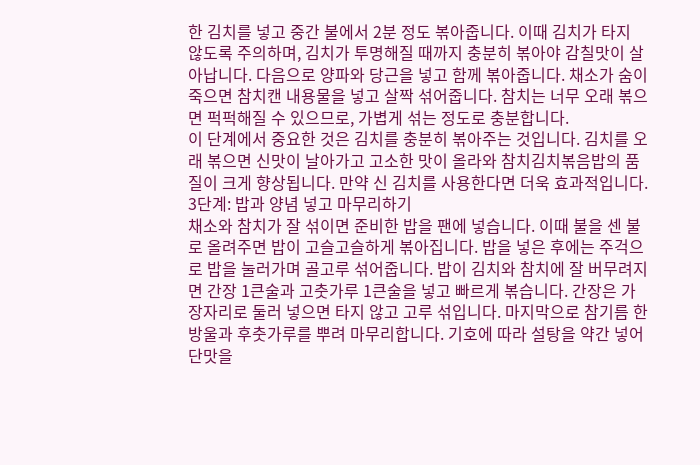한 김치를 넣고 중간 불에서 2분 정도 볶아줍니다. 이때 김치가 타지 않도록 주의하며, 김치가 투명해질 때까지 충분히 볶아야 감칠맛이 살아납니다. 다음으로 양파와 당근을 넣고 함께 볶아줍니다. 채소가 숨이 죽으면 참치캔 내용물을 넣고 살짝 섞어줍니다. 참치는 너무 오래 볶으면 퍽퍽해질 수 있으므로, 가볍게 섞는 정도로 충분합니다.
이 단계에서 중요한 것은 김치를 충분히 볶아주는 것입니다. 김치를 오래 볶으면 신맛이 날아가고 고소한 맛이 올라와 참치김치볶음밥의 품질이 크게 향상됩니다. 만약 신 김치를 사용한다면 더욱 효과적입니다.
3단계: 밥과 양념 넣고 마무리하기
채소와 참치가 잘 섞이면 준비한 밥을 팬에 넣습니다. 이때 불을 센 불로 올려주면 밥이 고슬고슬하게 볶아집니다. 밥을 넣은 후에는 주걱으로 밥을 눌러가며 골고루 섞어줍니다. 밥이 김치와 참치에 잘 버무려지면 간장 1큰술과 고춧가루 1큰술을 넣고 빠르게 볶습니다. 간장은 가장자리로 둘러 넣으면 타지 않고 고루 섞입니다. 마지막으로 참기름 한 방울과 후춧가루를 뿌려 마무리합니다. 기호에 따라 설탕을 약간 넣어 단맛을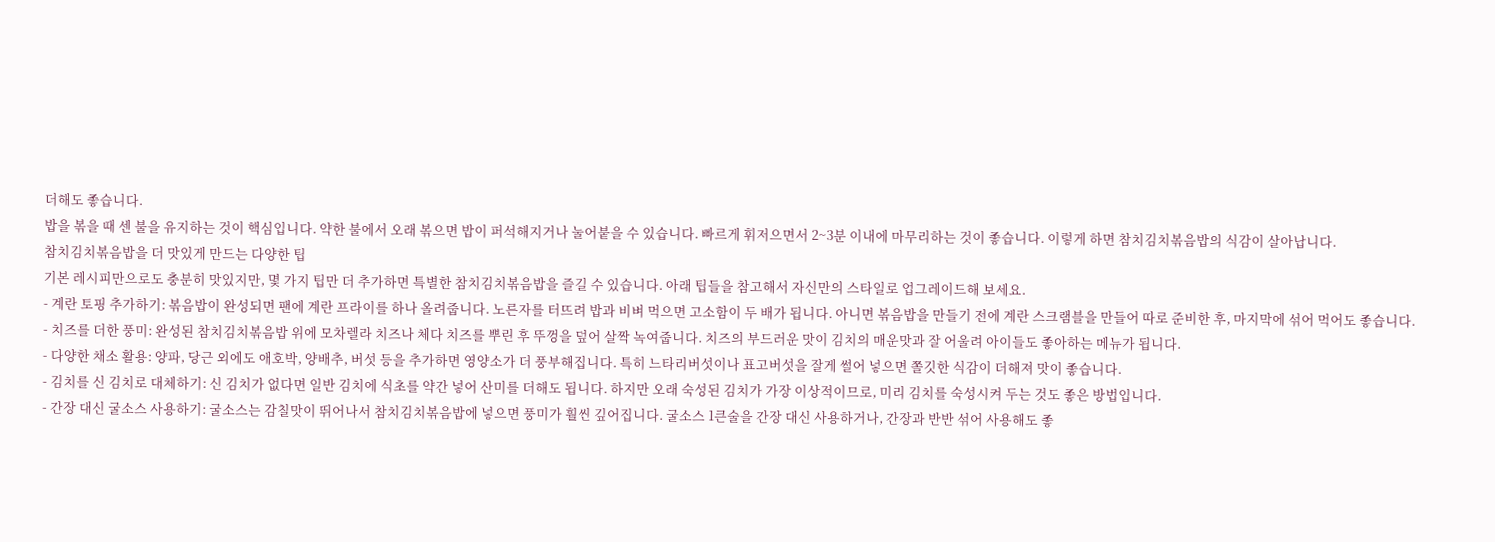더해도 좋습니다.
밥을 볶을 때 센 불을 유지하는 것이 핵심입니다. 약한 불에서 오래 볶으면 밥이 퍼석해지거나 눌어붙을 수 있습니다. 빠르게 휘저으면서 2~3분 이내에 마무리하는 것이 좋습니다. 이렇게 하면 참치김치볶음밥의 식감이 살아납니다.
참치김치볶음밥을 더 맛있게 만드는 다양한 팁
기본 레시피만으로도 충분히 맛있지만, 몇 가지 팁만 더 추가하면 특별한 참치김치볶음밥을 즐길 수 있습니다. 아래 팁들을 참고해서 자신만의 스타일로 업그레이드해 보세요.
- 계란 토핑 추가하기: 볶음밥이 완성되면 팬에 계란 프라이를 하나 올려줍니다. 노른자를 터뜨려 밥과 비벼 먹으면 고소함이 두 배가 됩니다. 아니면 볶음밥을 만들기 전에 계란 스크램블을 만들어 따로 준비한 후, 마지막에 섞어 먹어도 좋습니다.
- 치즈를 더한 풍미: 완성된 참치김치볶음밥 위에 모차렐라 치즈나 체다 치즈를 뿌린 후 뚜껑을 덮어 살짝 녹여줍니다. 치즈의 부드러운 맛이 김치의 매운맛과 잘 어울려 아이들도 좋아하는 메뉴가 됩니다.
- 다양한 채소 활용: 양파, 당근 외에도 애호박, 양배추, 버섯 등을 추가하면 영양소가 더 풍부해집니다. 특히 느타리버섯이나 표고버섯을 잘게 썰어 넣으면 쫄깃한 식감이 더해져 맛이 좋습니다.
- 김치를 신 김치로 대체하기: 신 김치가 없다면 일반 김치에 식초를 약간 넣어 산미를 더해도 됩니다. 하지만 오래 숙성된 김치가 가장 이상적이므로, 미리 김치를 숙성시켜 두는 것도 좋은 방법입니다.
- 간장 대신 굴소스 사용하기: 굴소스는 감칠맛이 뛰어나서 참치김치볶음밥에 넣으면 풍미가 훨씬 깊어집니다. 굴소스 1큰술을 간장 대신 사용하거나, 간장과 반반 섞어 사용해도 좋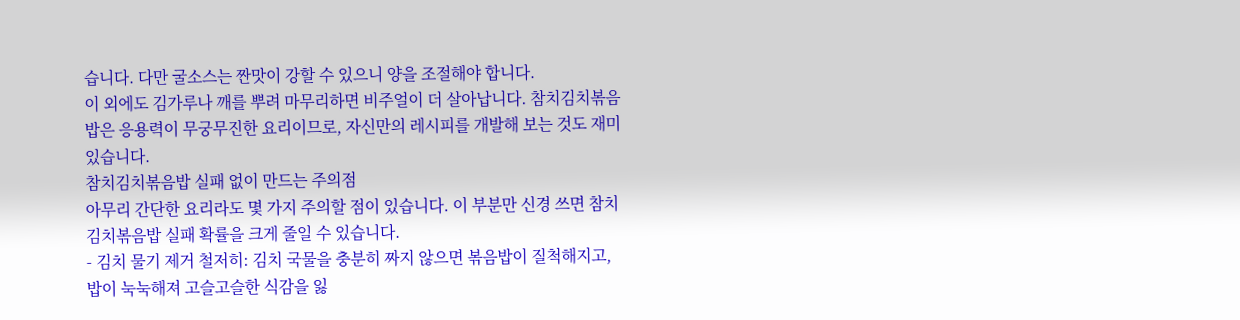습니다. 다만 굴소스는 짠맛이 강할 수 있으니 양을 조절해야 합니다.
이 외에도 김가루나 깨를 뿌려 마무리하면 비주얼이 더 살아납니다. 참치김치볶음밥은 응용력이 무궁무진한 요리이므로, 자신만의 레시피를 개발해 보는 것도 재미있습니다.
참치김치볶음밥 실패 없이 만드는 주의점
아무리 간단한 요리라도 몇 가지 주의할 점이 있습니다. 이 부분만 신경 쓰면 참치김치볶음밥 실패 확률을 크게 줄일 수 있습니다.
- 김치 물기 제거 철저히: 김치 국물을 충분히 짜지 않으면 볶음밥이 질척해지고, 밥이 눅눅해져 고슬고슬한 식감을 잃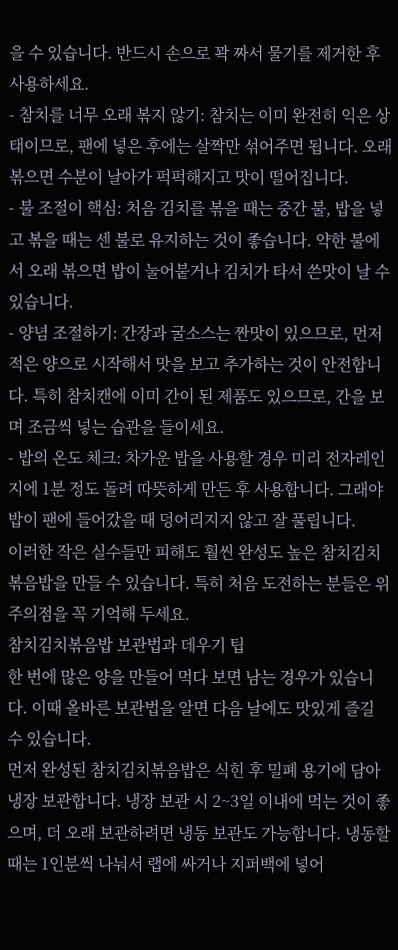을 수 있습니다. 반드시 손으로 꽉 짜서 물기를 제거한 후 사용하세요.
- 참치를 너무 오래 볶지 않기: 참치는 이미 완전히 익은 상태이므로, 팬에 넣은 후에는 살짝만 섞어주면 됩니다. 오래 볶으면 수분이 날아가 퍽퍽해지고 맛이 떨어집니다.
- 불 조절이 핵심: 처음 김치를 볶을 때는 중간 불, 밥을 넣고 볶을 때는 센 불로 유지하는 것이 좋습니다. 약한 불에서 오래 볶으면 밥이 눌어붙거나 김치가 타서 쓴맛이 날 수 있습니다.
- 양념 조절하기: 간장과 굴소스는 짠맛이 있으므로, 먼저 적은 양으로 시작해서 맛을 보고 추가하는 것이 안전합니다. 특히 참치캔에 이미 간이 된 제품도 있으므로, 간을 보며 조금씩 넣는 습관을 들이세요.
- 밥의 온도 체크: 차가운 밥을 사용할 경우 미리 전자레인지에 1분 정도 돌려 따뜻하게 만든 후 사용합니다. 그래야 밥이 팬에 들어갔을 때 덩어리지지 않고 잘 풀립니다.
이러한 작은 실수들만 피해도 훨씬 완성도 높은 참치김치볶음밥을 만들 수 있습니다. 특히 처음 도전하는 분들은 위 주의점을 꼭 기억해 두세요.
참치김치볶음밥 보관법과 데우기 팁
한 번에 많은 양을 만들어 먹다 보면 남는 경우가 있습니다. 이때 올바른 보관법을 알면 다음 날에도 맛있게 즐길 수 있습니다.
먼저 완성된 참치김치볶음밥은 식힌 후 밀폐 용기에 담아 냉장 보관합니다. 냉장 보관 시 2~3일 이내에 먹는 것이 좋으며, 더 오래 보관하려면 냉동 보관도 가능합니다. 냉동할 때는 1인분씩 나눠서 랩에 싸거나 지퍼백에 넣어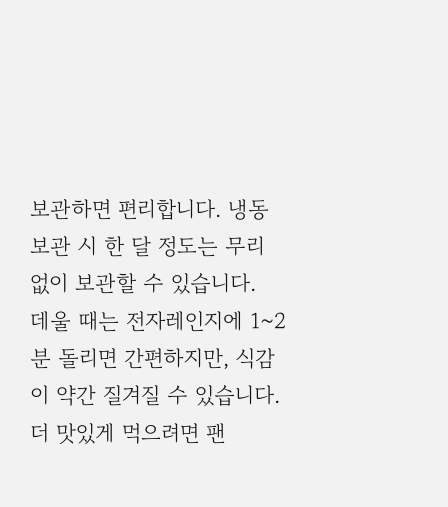보관하면 편리합니다. 냉동 보관 시 한 달 정도는 무리 없이 보관할 수 있습니다.
데울 때는 전자레인지에 1~2분 돌리면 간편하지만, 식감이 약간 질겨질 수 있습니다. 더 맛있게 먹으려면 팬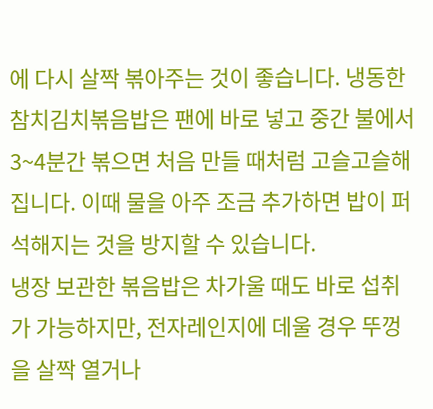에 다시 살짝 볶아주는 것이 좋습니다. 냉동한 참치김치볶음밥은 팬에 바로 넣고 중간 불에서 3~4분간 볶으면 처음 만들 때처럼 고슬고슬해집니다. 이때 물을 아주 조금 추가하면 밥이 퍼석해지는 것을 방지할 수 있습니다.
냉장 보관한 볶음밥은 차가울 때도 바로 섭취가 가능하지만, 전자레인지에 데울 경우 뚜껑을 살짝 열거나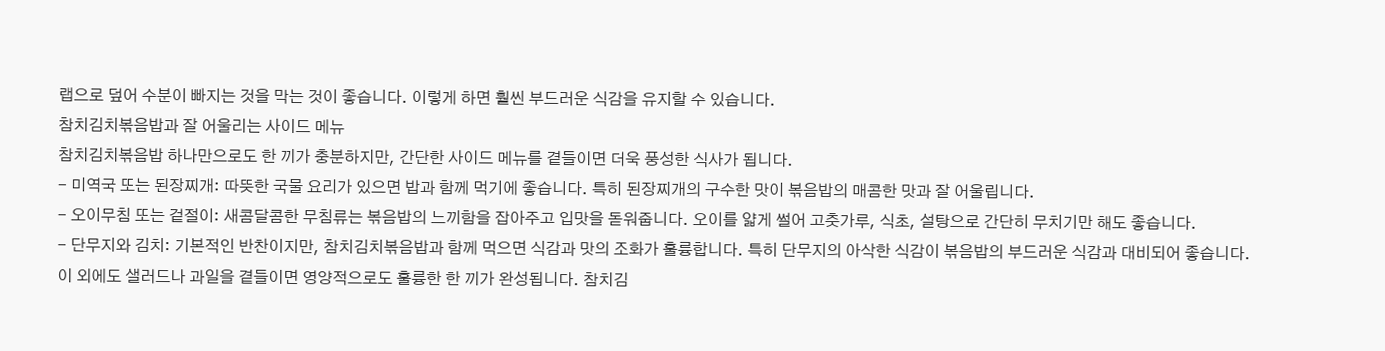랩으로 덮어 수분이 빠지는 것을 막는 것이 좋습니다. 이렇게 하면 훨씬 부드러운 식감을 유지할 수 있습니다.
참치김치볶음밥과 잘 어울리는 사이드 메뉴
참치김치볶음밥 하나만으로도 한 끼가 충분하지만, 간단한 사이드 메뉴를 곁들이면 더욱 풍성한 식사가 됩니다.
- 미역국 또는 된장찌개: 따뜻한 국물 요리가 있으면 밥과 함께 먹기에 좋습니다. 특히 된장찌개의 구수한 맛이 볶음밥의 매콤한 맛과 잘 어울립니다.
- 오이무침 또는 겉절이: 새콤달콤한 무침류는 볶음밥의 느끼함을 잡아주고 입맛을 돋워줍니다. 오이를 얇게 썰어 고춧가루, 식초, 설탕으로 간단히 무치기만 해도 좋습니다.
- 단무지와 김치: 기본적인 반찬이지만, 참치김치볶음밥과 함께 먹으면 식감과 맛의 조화가 훌륭합니다. 특히 단무지의 아삭한 식감이 볶음밥의 부드러운 식감과 대비되어 좋습니다.
이 외에도 샐러드나 과일을 곁들이면 영양적으로도 훌륭한 한 끼가 완성됩니다. 참치김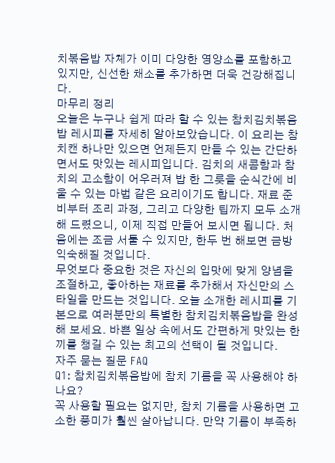치볶음밥 자체가 이미 다양한 영양소를 포함하고 있지만, 신선한 채소를 추가하면 더욱 건강해집니다.
마무리 정리
오늘은 누구나 쉽게 따라 할 수 있는 참치김치볶음밥 레시피를 자세히 알아보았습니다. 이 요리는 참치캔 하나만 있으면 언제든지 만들 수 있는 간단하면서도 맛있는 레시피입니다. 김치의 새콤함과 참치의 고소함이 어우러져 밥 한 그릇을 순식간에 비울 수 있는 마법 같은 요리이기도 합니다. 재료 준비부터 조리 과정, 그리고 다양한 팁까지 모두 소개해 드렸으니, 이제 직접 만들어 보시면 됩니다. 처음에는 조금 서툴 수 있지만, 한두 번 해보면 금방 익숙해질 것입니다.
무엇보다 중요한 것은 자신의 입맛에 맞게 양념을 조절하고, 좋아하는 재료를 추가해서 자신만의 스타일을 만드는 것입니다. 오늘 소개한 레시피를 기본으로 여러분만의 특별한 참치김치볶음밥을 완성해 보세요. 바쁜 일상 속에서도 간편하게 맛있는 한 끼를 챙길 수 있는 최고의 선택이 될 것입니다.
자주 묻는 질문 FAQ
Q1: 참치김치볶음밥에 참치 기름을 꼭 사용해야 하나요?
꼭 사용할 필요는 없지만, 참치 기름을 사용하면 고소한 풍미가 훨씬 살아납니다. 만약 기름이 부족하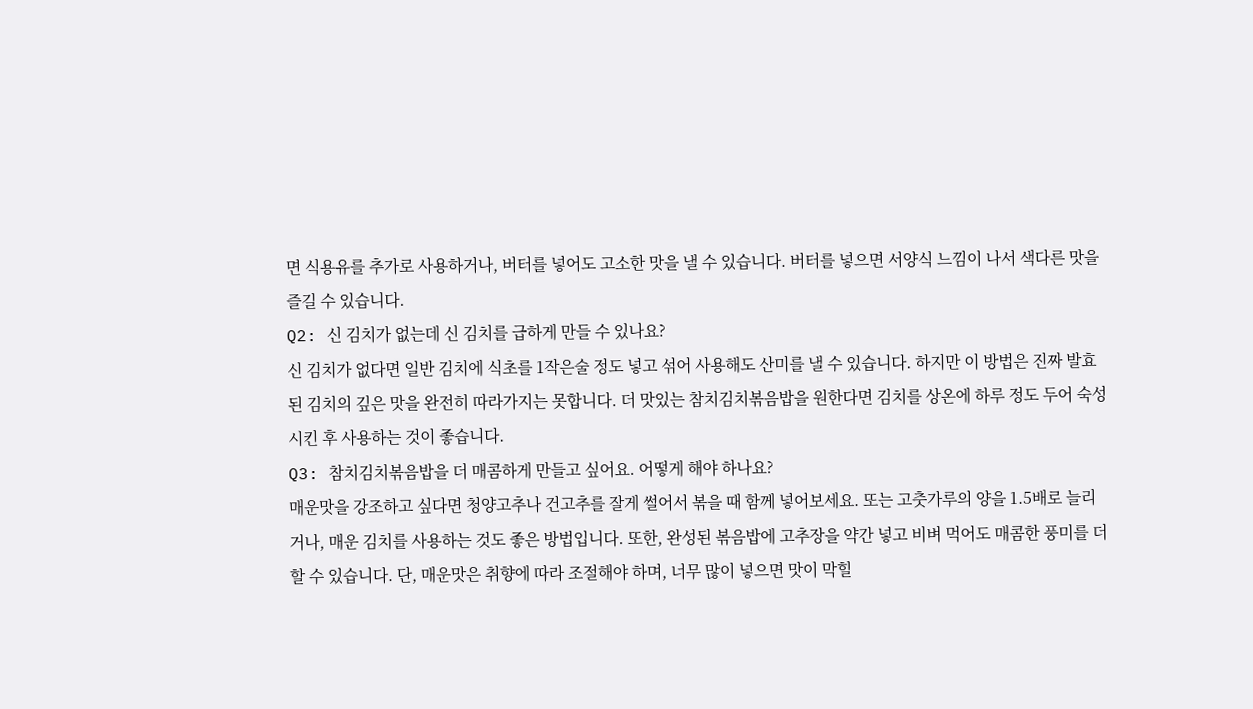면 식용유를 추가로 사용하거나, 버터를 넣어도 고소한 맛을 낼 수 있습니다. 버터를 넣으면 서양식 느낌이 나서 색다른 맛을 즐길 수 있습니다.
Q2: 신 김치가 없는데 신 김치를 급하게 만들 수 있나요?
신 김치가 없다면 일반 김치에 식초를 1작은술 정도 넣고 섞어 사용해도 산미를 낼 수 있습니다. 하지만 이 방법은 진짜 발효된 김치의 깊은 맛을 완전히 따라가지는 못합니다. 더 맛있는 참치김치볶음밥을 원한다면 김치를 상온에 하루 정도 두어 숙성시킨 후 사용하는 것이 좋습니다.
Q3: 참치김치볶음밥을 더 매콤하게 만들고 싶어요. 어떻게 해야 하나요?
매운맛을 강조하고 싶다면 청양고추나 건고추를 잘게 썰어서 볶을 때 함께 넣어보세요. 또는 고춧가루의 양을 1.5배로 늘리거나, 매운 김치를 사용하는 것도 좋은 방법입니다. 또한, 완성된 볶음밥에 고추장을 약간 넣고 비벼 먹어도 매콤한 풍미를 더할 수 있습니다. 단, 매운맛은 취향에 따라 조절해야 하며, 너무 많이 넣으면 맛이 막힐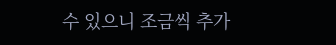수 있으니 조금씩 추가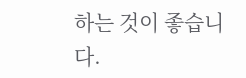하는 것이 좋습니다.